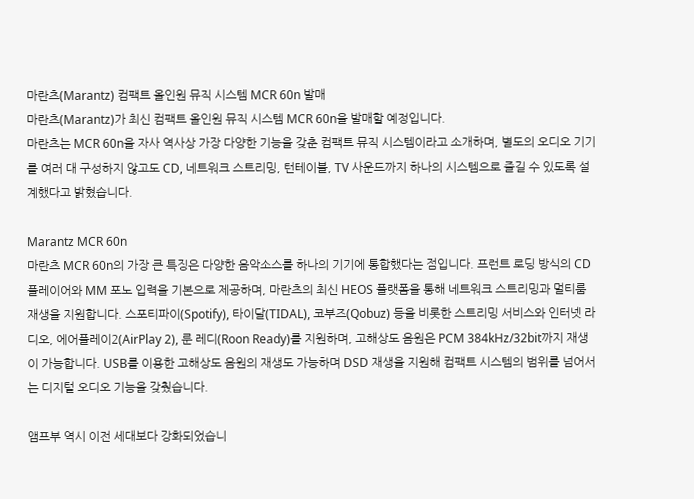마란츠(Marantz) 컴팩트 올인원 뮤직 시스템 MCR 60n 발매
마란츠(Marantz)가 최신 컴팩트 올인원 뮤직 시스템 MCR 60n을 발매할 예정입니다.
마란츠는 MCR 60n을 자사 역사상 가장 다양한 기능을 갖춘 컴팩트 뮤직 시스템이라고 소개하며, 별도의 오디오 기기를 여러 대 구성하지 않고도 CD, 네트워크 스트리밍, 턴테이블, TV 사운드까지 하나의 시스템으로 즐길 수 있도록 설계했다고 밝혔습니다.

Marantz MCR 60n
마란츠 MCR 60n의 가장 큰 특징은 다양한 음악소스를 하나의 기기에 통합했다는 점입니다. 프런트 로딩 방식의 CD 플레이어와 MM 포노 입력을 기본으로 제공하며, 마란츠의 최신 HEOS 플랫폼을 통해 네트워크 스트리밍과 멀티룸 재생을 지원합니다. 스포티파이(Spotify), 타이달(TIDAL), 코부즈(Qobuz) 등을 비롯한 스트리밍 서비스와 인터넷 라디오, 에어플레이2(AirPlay 2), 룬 레디(Roon Ready)를 지원하며, 고해상도 음원은 PCM 384kHz/32bit까지 재생이 가능합니다. USB를 이용한 고해상도 음원의 재생도 가능하며 DSD 재생을 지원해 컴팩트 시스템의 범위를 넘어서는 디지털 오디오 기능을 갖췄습니다.

앰프부 역시 이전 세대보다 강화되었습니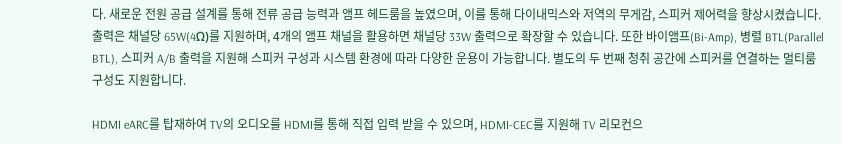다. 새로운 전원 공급 설계를 통해 전류 공급 능력과 앰프 헤드룸을 높였으며, 이를 통해 다이내믹스와 저역의 무게감, 스피커 제어력을 향상시켰습니다. 출력은 채널당 65W(4Ω)를 지원하며, 4개의 앰프 채널을 활용하면 채널당 33W 출력으로 확장할 수 있습니다. 또한 바이앰프(Bi-Amp), 병렬 BTL(Parallel BTL), 스피커 A/B 출력을 지원해 스피커 구성과 시스템 환경에 따라 다양한 운용이 가능합니다. 별도의 두 번째 청취 공간에 스피커를 연결하는 멀티룸 구성도 지원합니다.

HDMI eARC를 탑재하여 TV의 오디오를 HDMI를 통해 직접 입력 받을 수 있으며, HDMI-CEC를 지원해 TV 리모컨으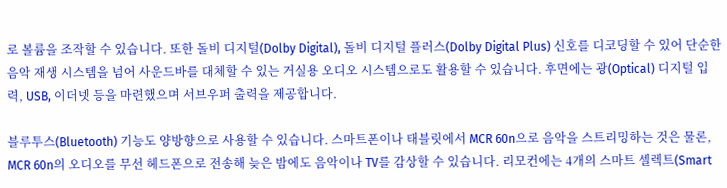로 볼륨을 조작할 수 있습니다. 또한 돌비 디지털(Dolby Digital), 돌비 디지털 플러스(Dolby Digital Plus) 신호를 디코딩할 수 있어 단순한 음악 재생 시스템을 넘어 사운드바를 대체할 수 있는 거실용 오디오 시스템으로도 활용할 수 있습니다. 후면에는 광(Optical) 디지털 입력, USB, 이더넷 등을 마련했으며 서브우퍼 출력을 제공합니다.

블루투스(Bluetooth) 기능도 양방향으로 사용할 수 있습니다. 스마트폰이나 태블릿에서 MCR 60n으로 음악을 스트리밍하는 것은 물론, MCR 60n의 오디오를 무선 헤드폰으로 전송해 늦은 밤에도 음악이나 TV를 감상할 수 있습니다. 리모컨에는 4개의 스마트 셀렉트(Smart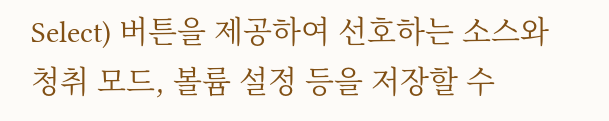Select) 버튼을 제공하여 선호하는 소스와 청취 모드, 볼륨 설정 등을 저장할 수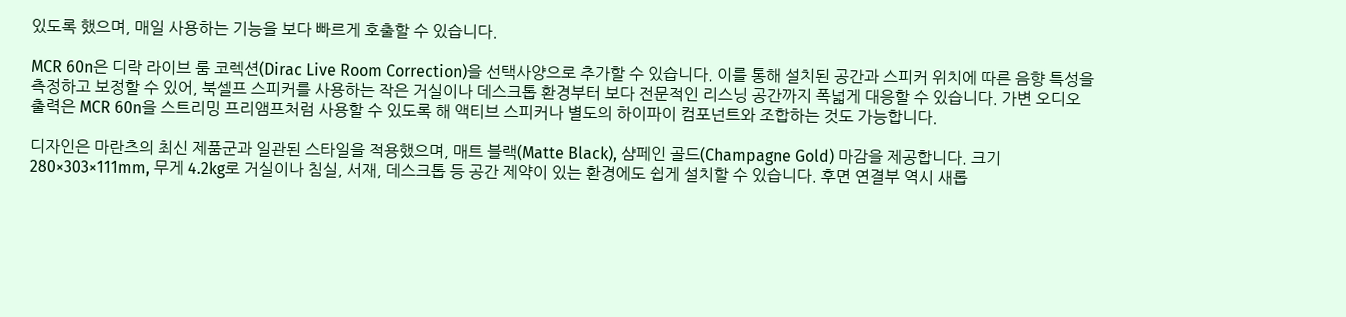있도록 했으며, 매일 사용하는 기능을 보다 빠르게 호출할 수 있습니다.

MCR 60n은 디락 라이브 룸 코렉션(Dirac Live Room Correction)을 선택사양으로 추가할 수 있습니다. 이를 통해 설치된 공간과 스피커 위치에 따른 음향 특성을 측정하고 보정할 수 있어, 북셀프 스피커를 사용하는 작은 거실이나 데스크톱 환경부터 보다 전문적인 리스닝 공간까지 폭넓게 대응할 수 있습니다. 가변 오디오 출력은 MCR 60n을 스트리밍 프리앰프처럼 사용할 수 있도록 해 액티브 스피커나 별도의 하이파이 컴포넌트와 조합하는 것도 가능합니다.

디자인은 마란츠의 최신 제품군과 일관된 스타일을 적용했으며, 매트 블랙(Matte Black), 샴페인 골드(Champagne Gold) 마감을 제공합니다. 크기 280×303×111mm, 무게 4.2kg로 거실이나 침실, 서재, 데스크톱 등 공간 제약이 있는 환경에도 쉽게 설치할 수 있습니다. 후면 연결부 역시 새롭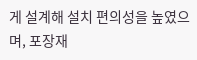게 설계해 설치 편의성을 높였으며, 포장재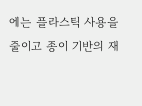에는 플라스틱 사용을 줄이고 종이 기반의 재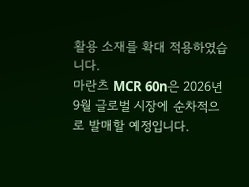활용 소재를 확대 적용하였습니다.
마란츠 MCR 60n은 2026년 9월 글로벌 시장에 순차적으로 발매할 예정입니다.